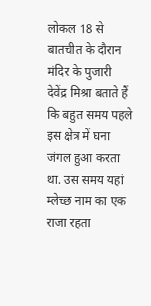लोकल 18 से बातचीत के दौरान मंदिर के पुजारी देवेंद्र मिश्रा बताते हैं कि बहुत समय पहले इस क्षेत्र में घना जंगल हुआ करता था. उस समय यहां म्लेच्छ नाम का एक राजा रहता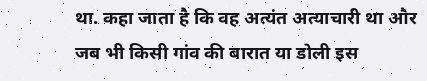था. कहा जाता है कि वह अत्यंत अत्याचारी था और जब भी किसी गांव की बारात या डोली इस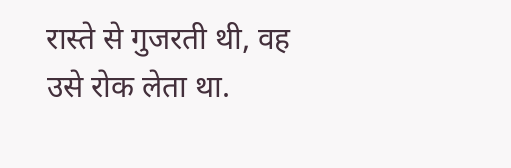रास्ते से गुजरती थी, वह उसे रोक लेता था.